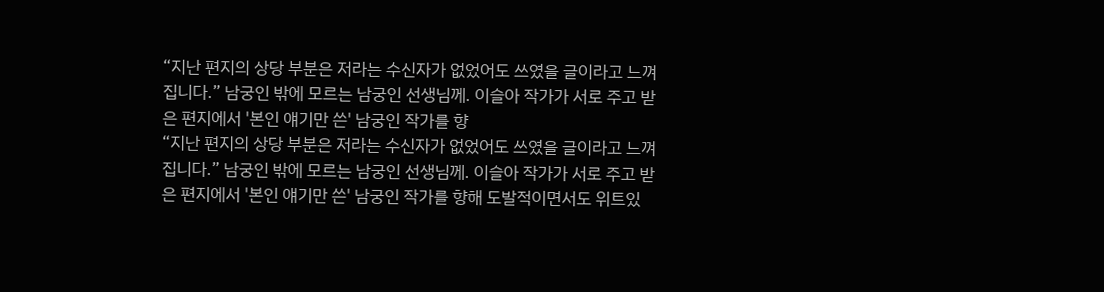“지난 편지의 상당 부분은 저라는 수신자가 없었어도 쓰였을 글이라고 느껴집니다.” 남궁인 밖에 모르는 남궁인 선생님께. 이슬아 작가가 서로 주고 받은 편지에서 '본인 얘기만 쓴' 남궁인 작가를 향
“지난 편지의 상당 부분은 저라는 수신자가 없었어도 쓰였을 글이라고 느껴집니다.” 남궁인 밖에 모르는 남궁인 선생님께. 이슬아 작가가 서로 주고 받은 편지에서 '본인 얘기만 쓴' 남궁인 작가를 향해 도발적이면서도 위트있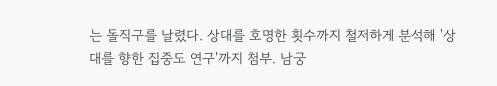는 돌직구를 날렸다. 상대를 호명한 횟수까지 철저하게 분석해 '상대를 향한 집중도 연구'까지 첨부. 남궁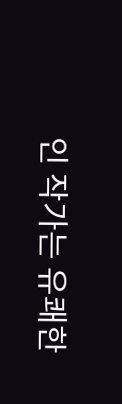인 작가는 유쾌한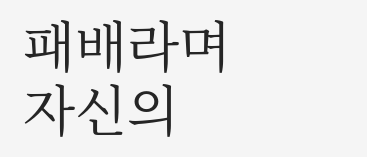패배라며 자신의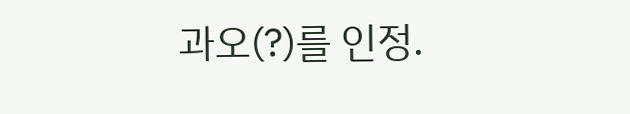과오(?)를 인정.